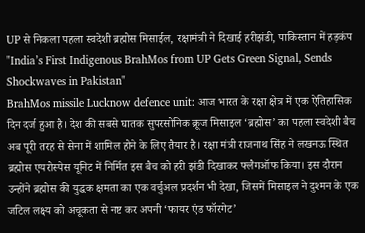UP से निकला पहला स्वदेशी ब्रह्मोस मिसाईल, रक्षामंत्री ने दिखाई हरीझंडी, पाकिस्तान में हड़कंप
"India’s First Indigenous BrahMos from UP Gets Green Signal, Sends Shockwaves in Pakistan"
BrahMos missile Lucknow defence unit: आज भारत के रक्षा क्षेत्र में एक ऐतिहासिक दिन दर्ज हुआ है। देश की सबसे घातक सुपरसोनिक क्रूज मिसाइल ‘ब्रह्मोस’ का पहला स्वदेशी बैच अब पूरी तरह से सेना में शामिल होने के लिए तैयार है। रक्षा मंत्री राजनाथ सिंह ने लखनऊ स्थित ब्रह्मोस एयरोस्पेस यूनिट में निर्मित इस बैच को हरी झंडी दिखाकर फ्लैगऑफ किया। इस दौरान उन्होंने ब्रह्मोस की युद्धक क्षमता का एक वर्चुअल प्रदर्शन भी देखा, जिसमें मिसाइल ने दुश्मन के एक जटिल लक्ष्य को अचूकता से नष्ट कर अपनी ‘फायर एंड फॉरगेट’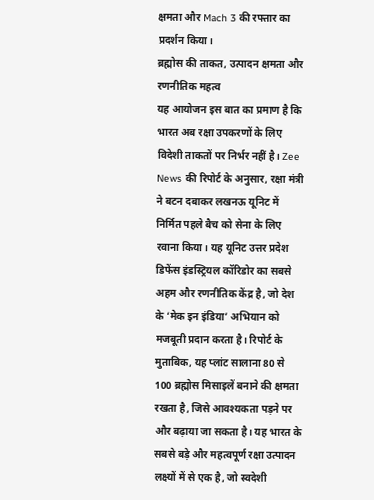क्षमता और Mach 3 की रफ्तार का प्रदर्शन किया।
ब्रह्मोस की ताकत, उत्पादन क्षमता और रणनीतिक महत्व
यह आयोजन इस बात का प्रमाण है कि भारत अब रक्षा उपकरणों के लिए विदेशी ताकतों पर निर्भर नहीं है। Zee News की रिपोर्ट के अनुसार, रक्षा मंत्री ने बटन दबाकर लखनऊ यूनिट में निर्मित पहले बैच को सेना के लिए रवाना किया। यह यूनिट उत्तर प्रदेश डिफेंस इंडस्ट्रियल कॉरिडोर का सबसे अहम और रणनीतिक केंद्र है, जो देश के ‘मेक इन इंडिया’ अभियान को मजबूती प्रदान करता है। रिपोर्ट के मुताबिक, यह प्लांट सालाना 80 से 100 ब्रह्मोस मिसाइलें बनाने की क्षमता रखता है, जिसे आवश्यकता पड़ने पर और बढ़ाया जा सकता है। यह भारत के सबसे बड़े और महत्वपूर्ण रक्षा उत्पादन लक्ष्यों में से एक है, जो स्वदेशी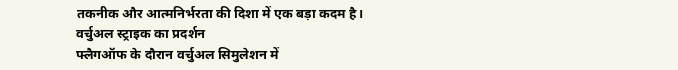तकनीक और आत्मनिर्भरता की दिशा में एक बड़ा कदम है।
वर्चुअल स्ट्राइक का प्रदर्शन
फ्लैगऑफ के दौरान वर्चुअल सिमुलेशन में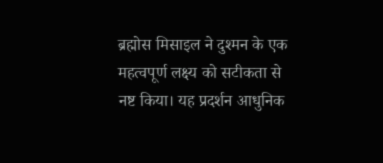ब्रह्मोस मिसाइल ने दुश्मन के एक महत्वपूर्ण लक्ष्य को सटीकता से नष्ट किया। यह प्रदर्शन आधुनिक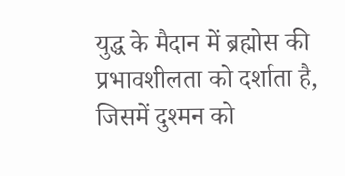युद्ध के मैदान में ब्रह्मोस की प्रभावशीलता को दर्शाता है, जिसमें दुश्मन को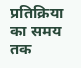प्रतिक्रिया का समय तक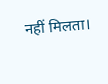नहीं मिलता।